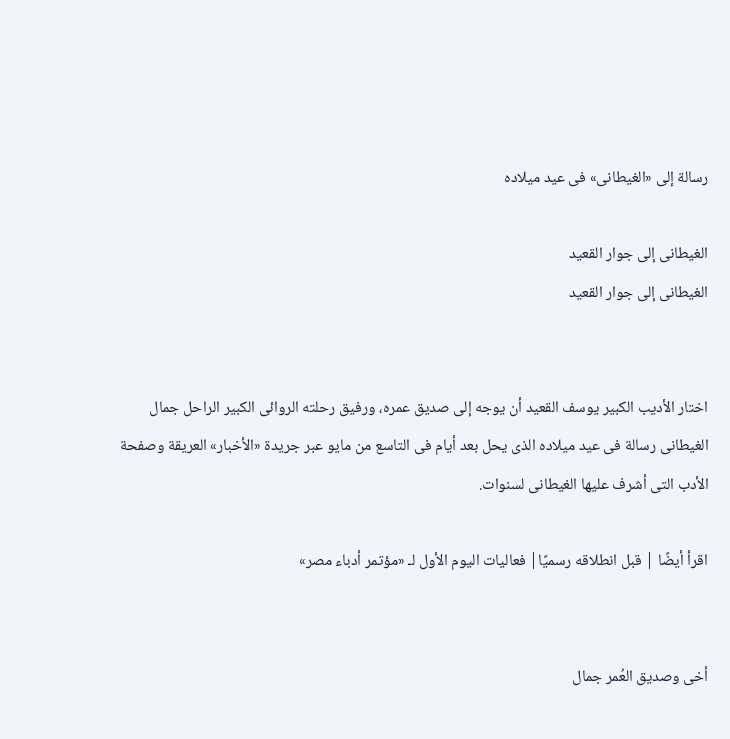رسالة إلى «الغيطانى» فى عيد ميلاده

الغيطانى إلى جوار القعيد
الغيطانى إلى جوار القعيد


اختار الأديب الكبير يوسف القعيد أن يوجه إلى صديق عمره، ورفيق رحلته الروائى الكبير الراحل جمال الغيطانى رسالة فى عيد ميلاده الذى يحل بعد أيام فى التاسع من مايو عبر جريدة «الأخبار» العريقة وصفحة الأدب التى أشرف عليها الغيطانى لسنوات.

اقرأ أيضًا | قبل انطلاقه رسميًا| فعاليات اليوم الأول لـ «مؤتمر أدباء مصر»


أخى وصديق العُمر جمال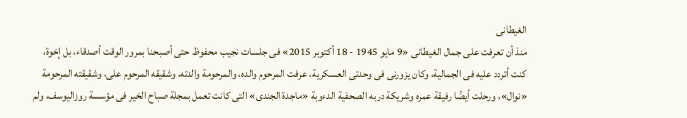الغيطانى
منذ أن تعرفت على جمال الغيطانى «9 مايو 1945 - 18 أكتوبر 2015» فى جلسات نجيب محفوظ حتى أصبحنا بمرور الوقت أصدقاء، بل إخوة، كنت أتردد عليه فى الجمالية، وكان يزورنى فى وحدتى العسكرية، عرفت المرحوم والده، والمرحومة والدته، وشقيقه المرحوم على، وشقيقته المرحومة «نوال»، ورحلت أيضًا رفيقة عمره وشريكة دربه الصحفية الدءوبة «ماجدة الجندى» التى كانت تعمل بمجلة صباح الخير فى مؤسسة روزاليوسف، ولم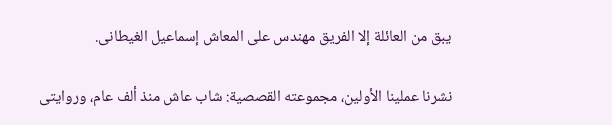يبق من العائلة إلا الفريق مهندس على المعاش إسماعيل الغيطانى.

نشرنا عملينا الأولين، مجموعته القصصية: شاب عاش منذ ألف عام، وروايتى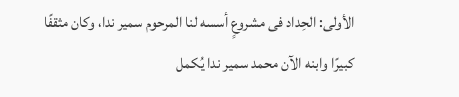الأولى: الحِداد فى مشروعٍ أسسه لنا المرحوم سمير ندا، وكان مثقفًا كبيرًا وابنه الآن محمد سمير ندا يُكمل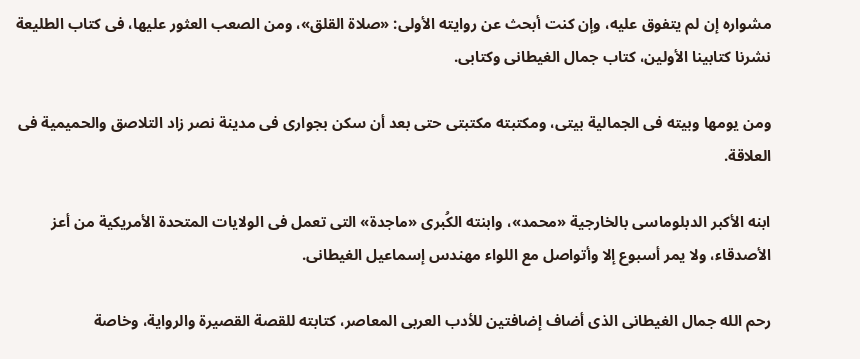مشواره إن لم يتفوق عليه، وإن كنت أبحث عن روايته الأولى: «صلاة القلق»، ومن الصعب العثور عليها، فى كتاب الطليعة نشرنا كتابينا الأولين، كتاب جمال الغيطانى وكتابى.

ومن يومها وبيته فى الجمالية بيتى، ومكتبته مكتبتى حتى بعد أن سكن بجوارى فى مدينة نصر زاد التلاصق والحميمية فى العلاقة.

ابنه الأكبر الدبلوماسى بالخارجية «محمد»، وابنته الكُبرى «ماجدة» التى تعمل فى الولايات المتحدة الأمريكية من أعز الأصدقاء، ولا يمر أسبوع إلا وأتواصل مع اللواء مهندس إسماعيل الغيطانى.

رحم الله جمال الغيطانى الذى أضاف إضافتين للأدب العربى المعاصر، كتابته للقصة القصيرة والرواية، وخاصة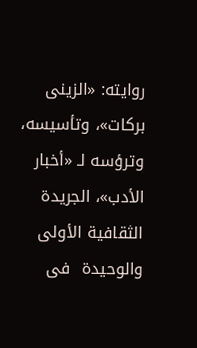روايته: «الزينى بركات»، وتأسيسه، وترؤسه لـ «أخبار الأدب»، الجريدة الثقافية الأولى والوحيدة  فى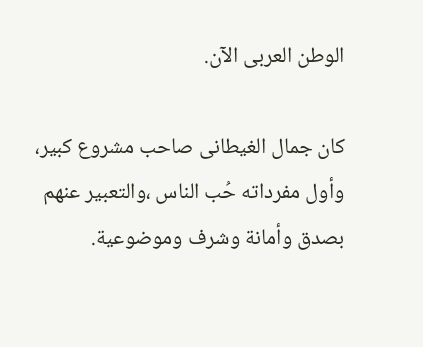الوطن العربى الآن.

كان جمال الغيطانى صاحب مشروع كبير، وأول مفرداته حُب الناس ،والتعبير عنهم بصدق وأمانة وشرف وموضوعية.